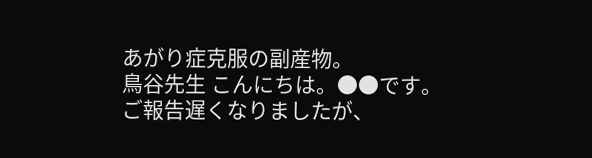あがり症克服の副産物。
鳥谷先生 こんにちは。●●です。
ご報告遅くなりましたが、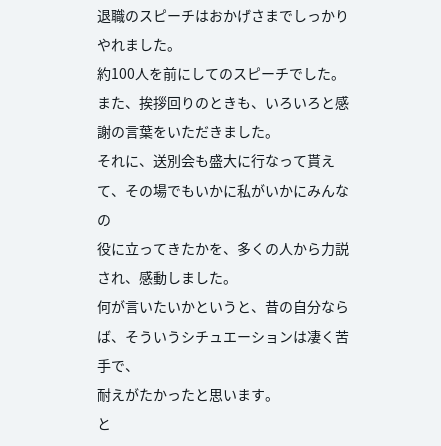退職のスピーチはおかげさまでしっかりやれました。
約100人を前にしてのスピーチでした。
また、挨拶回りのときも、いろいろと感謝の言葉をいただきました。
それに、送別会も盛大に行なって貰えて、その場でもいかに私がいかにみんなの
役に立ってきたかを、多くの人から力説され、感動しました。
何が言いたいかというと、昔の自分ならば、そういうシチュエーションは凄く苦手で、
耐えがたかったと思います。
と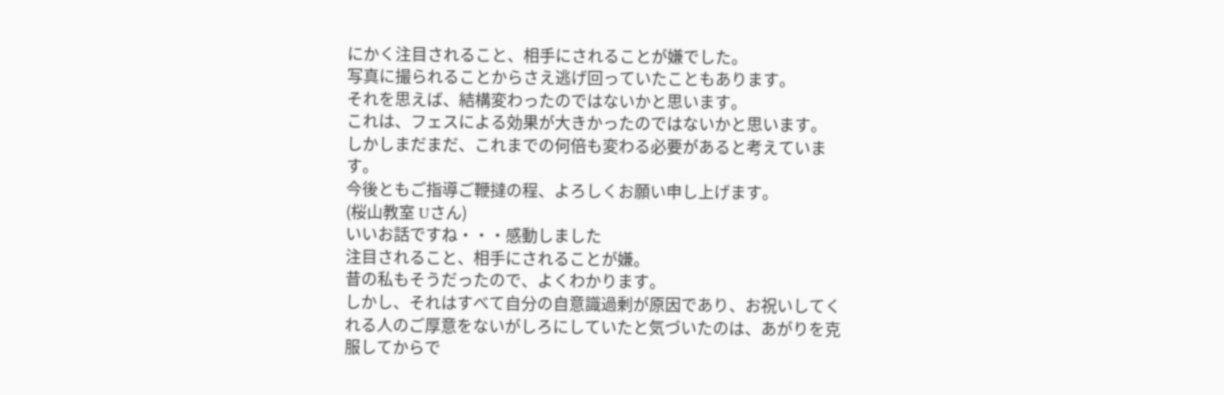にかく注目されること、相手にされることが嫌でした。
写真に撮られることからさえ逃げ回っていたこともあります。
それを思えば、結構変わったのではないかと思います。
これは、フェスによる効果が大きかったのではないかと思います。
しかしまだまだ、これまでの何倍も変わる必要があると考えています。
今後ともご指導ご鞭撻の程、よろしくお願い申し上げます。
(桜山教室 Uさん)
いいお話ですね・・・感動しました
注目されること、相手にされることが嫌。
昔の私もそうだったので、よくわかります。
しかし、それはすべて自分の自意識過剰が原因であり、お祝いしてくれる人のご厚意をないがしろにしていたと気づいたのは、あがりを克服してからで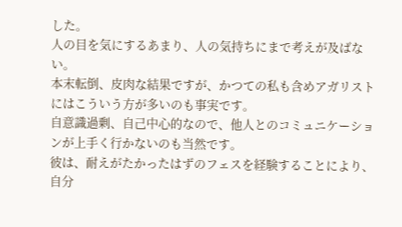した。
人の目を気にするあまり、人の気持ちにまで考えが及ばない。
本末転倒、皮肉な結果ですが、かつての私も含めアガリストにはこういう方が多いのも事実です。
自意識過剰、自己中心的なので、他人とのコミュニケーションが上手く行かないのも当然です。
彼は、耐えがたかったはずのフェスを経験することにより、自分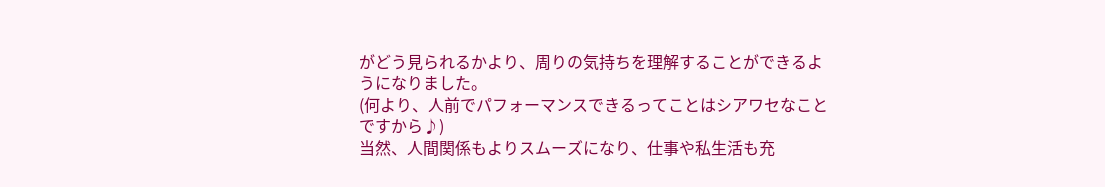がどう見られるかより、周りの気持ちを理解することができるようになりました。
(何より、人前でパフォーマンスできるってことはシアワセなことですから♪)
当然、人間関係もよりスムーズになり、仕事や私生活も充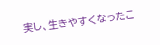実し、生きやすくなったこ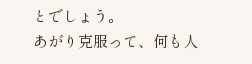とでしょう。
あがり克服って、何も人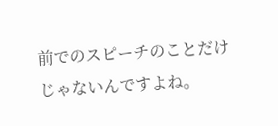前でのスピーチのことだけじゃないんですよね。